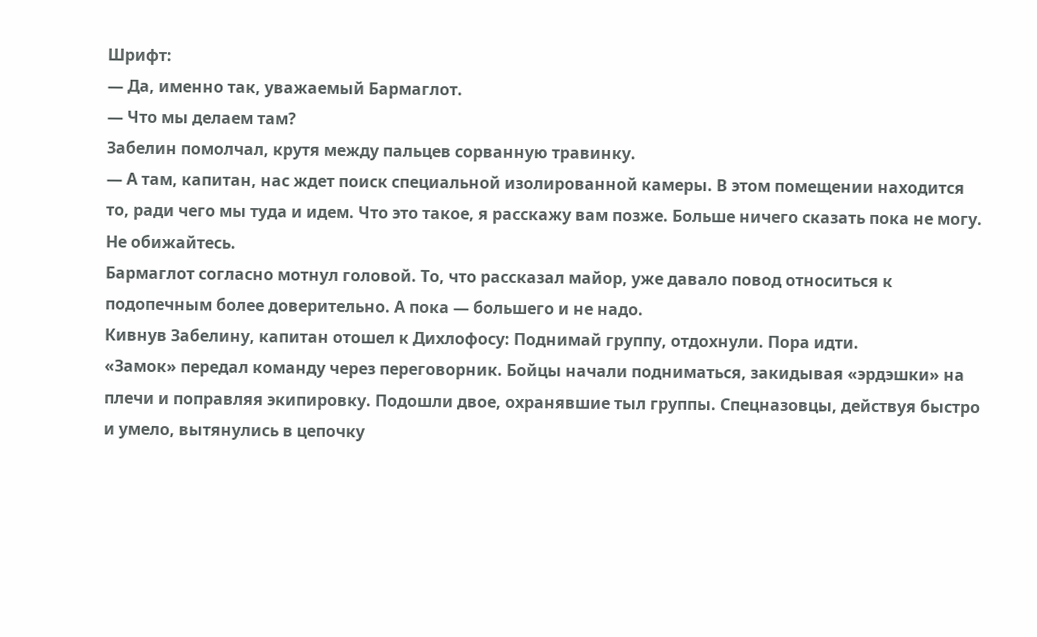Шрифт:
— Да, именно так, уважаемый Бармаглот.
— Что мы делаем там?
Забелин помолчал, крутя между пальцев сорванную травинку.
— А там, капитан, нас ждет поиск специальной изолированной камеры. В этом помещении находится то, ради чего мы туда и идем. Что это такое, я расскажу вам позже. Больше ничего сказать пока не могу. Не обижайтесь.
Бармаглот согласно мотнул головой. То, что рассказал майор, уже давало повод относиться к подопечным более доверительно. А пока — большего и не надо.
Кивнув Забелину, капитан отошел к Дихлофосу: Поднимай группу, отдохнули. Пора идти.
«Замок» передал команду через переговорник. Бойцы начали подниматься, закидывая «эрдэшки» на плечи и поправляя экипировку. Подошли двое, охранявшие тыл группы. Спецназовцы, действуя быстро и умело, вытянулись в цепочку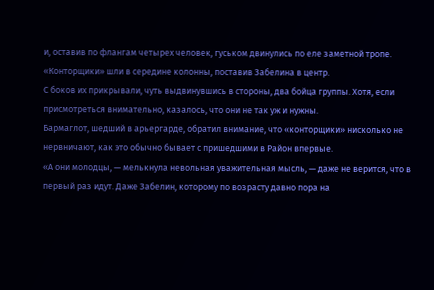и, оставив по флангам четырех человек, гуськом двинулись по еле заметной тропе.
«Конторщики» шли в середине колонны, поставив Забелина в центр.
С боков их прикрывали, чуть выдвинувшись в стороны, два бойца группы. Хотя, если присмотреться внимательно, казалось, что они не так уж и нужны.
Бармаглот, шедший в арьергарде, обратил внимание, что «конторщики» нисколько не нервничают, как это обычно бывает с пришедшими в Район впервые.
«А они молодцы, — мелькнула невольная уважительная мысль, — даже не верится, что в первый раз идут. Даже Забелин, которому по возрасту давно пора на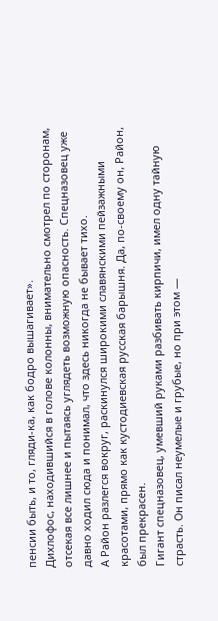пенсии быть, и то, гляди-ка, как бодро вышагивает».
Дихлофос, находившийся в голове колонны, внимательно смотрел по сторонам, отсекая все лишнее и пытаясь углядеть возможную опасность. Спецназовец уже давно ходил сюда и понимал, что здесь никогда не бывает тихо.
А Район разлегся вокруг, раскинулся широкими славянскими пейзажными красотами, прямо как кустодиевская русская барышня. Да, по-своему он, Район, был прекрасен.
Гигант спецназовец, умевший руками разбивать кирпичи, имел одну тайную страсть. Он писал неумелые и грубые, но при этом —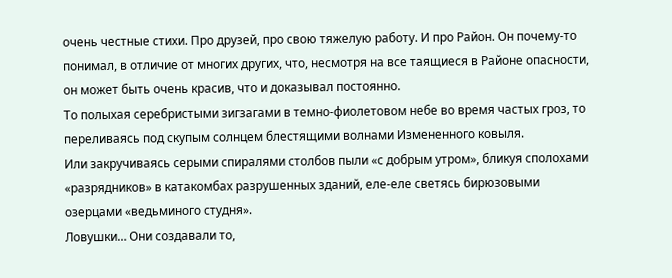очень честные стихи. Про друзей, про свою тяжелую работу. И про Район. Он почему-то понимал, в отличие от многих других, что, несмотря на все таящиеся в Районе опасности, он может быть очень красив, что и доказывал постоянно.
То полыхая серебристыми зигзагами в темно-фиолетовом небе во время частых гроз, то переливаясь под скупым солнцем блестящими волнами Измененного ковыля.
Или закручиваясь серыми спиралями столбов пыли «с добрым утром», бликуя сполохами «разрядников» в катакомбах разрушенных зданий, еле-еле светясь бирюзовыми озерцами «ведьминого студня».
Ловушки… Они создавали то,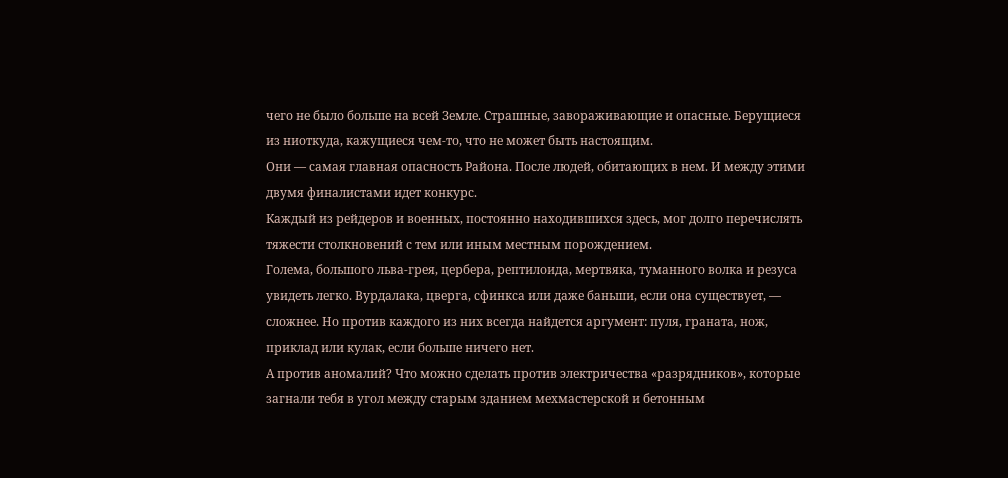чего не было больше на всей Земле. Страшные, завораживающие и опасные. Берущиеся из ниоткуда, кажущиеся чем-то, что не может быть настоящим.
Они — самая главная опасность Района. После людей, обитающих в нем. И между этими двумя финалистами идет конкурс.
Каждый из рейдеров и военных, постоянно находившихся здесь, мог долго перечислять тяжести столкновений с тем или иным местным порождением.
Голема, большого льва-грея, цербера, рептилоида, мертвяка, туманного волка и резуса увидеть легко. Вурдалака, цверга, сфинкса или даже баньши, если она существует, — сложнее. Но против каждого из них всегда найдется аргумент: пуля, граната, нож, приклад или кулак, если больше ничего нет.
А против аномалий? Что можно сделать против электричества «разрядников», которые загнали тебя в угол между старым зданием мехмастерской и бетонным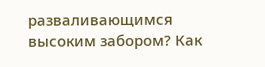разваливающимся высоким забором? Как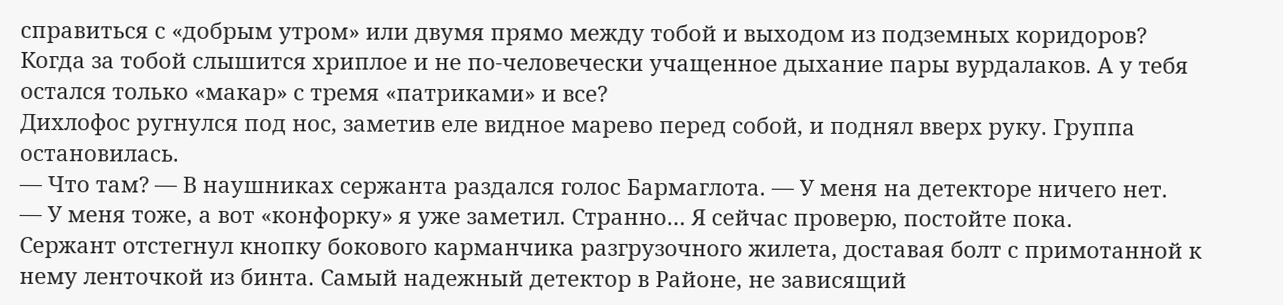справиться с «добрым утром» или двумя прямо между тобой и выходом из подземных коридоров? Когда за тобой слышится хриплое и не по-человечески учащенное дыхание пары вурдалаков. А у тебя остался только «макар» с тремя «патриками» и все?
Дихлофос ругнулся под нос, заметив еле видное марево перед собой, и поднял вверх руку. Группа остановилась.
— Что там? — В наушниках сержанта раздался голос Бармаглота. — У меня на детекторе ничего нет.
— У меня тоже, а вот «конфорку» я уже заметил. Странно… Я сейчас проверю, постойте пока.
Сержант отстегнул кнопку бокового карманчика разгрузочного жилета, доставая болт с примотанной к нему ленточкой из бинта. Самый надежный детектор в Районе, не зависящий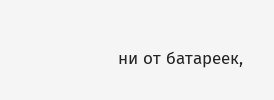ни от батареек,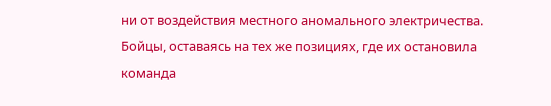ни от воздействия местного аномального электричества.
Бойцы, оставаясь на тех же позициях, где их остановила команда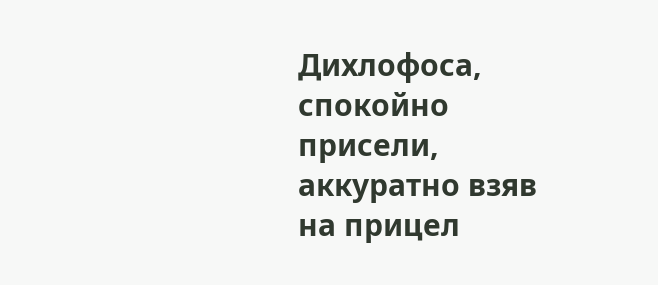Дихлофоса, спокойно присели, аккуратно взяв на прицел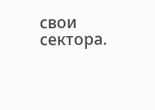свои сектора.